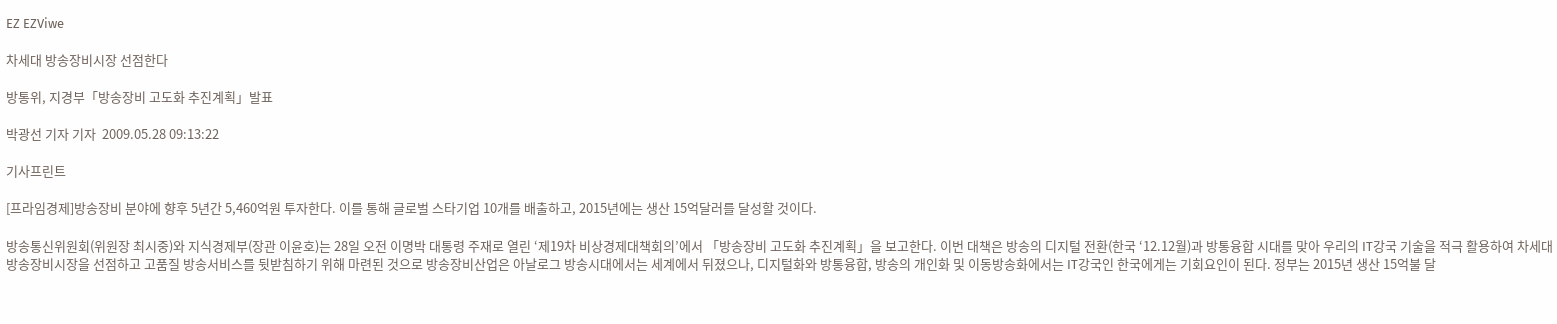EZ EZViwe

차세대 방송장비시장 선점한다

방통위, 지경부「방송장비 고도화 추진계획」발표

박광선 기자 기자  2009.05.28 09:13:22

기사프린트

[프라임경제]방송장비 분야에 향후 5년간 5,460억원 투자한다. 이를 통해 글로벌 스타기업 10개를 배출하고, 2015년에는 생산 15억달러를 달성할 것이다.

방송통신위원회(위원장 최시중)와 지식경제부(장관 이윤호)는 28일 오전 이명박 대통령 주재로 열린 ‘제19차 비상경제대책회의’에서 「방송장비 고도화 추진계획」을 보고한다. 이번 대책은 방송의 디지털 전환(한국 ‘12.12월)과 방통융합 시대를 맞아 우리의 IT강국 기술을 적극 활용하여 차세대 방송장비시장을 선점하고 고품질 방송서비스를 뒷받침하기 위해 마련된 것으로 방송장비산업은 아날로그 방송시대에서는 세계에서 뒤졌으나, 디지털화와 방통융합, 방송의 개인화 및 이동방송화에서는 IT강국인 한국에게는 기회요인이 된다. 정부는 2015년 생산 15억불 달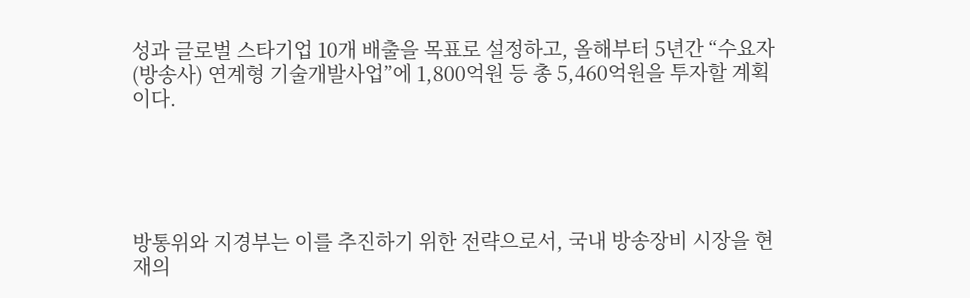성과 글로벌 스타기업 10개 배출을 목표로 설정하고, 올해부터 5년간 “수요자(방송사) 연계형 기술개발사업”에 1,800억원 등 총 5,460억원을 투자할 계획이다.





방통위와 지경부는 이를 추진하기 위한 전략으로서, 국내 방송장비 시장을 현재의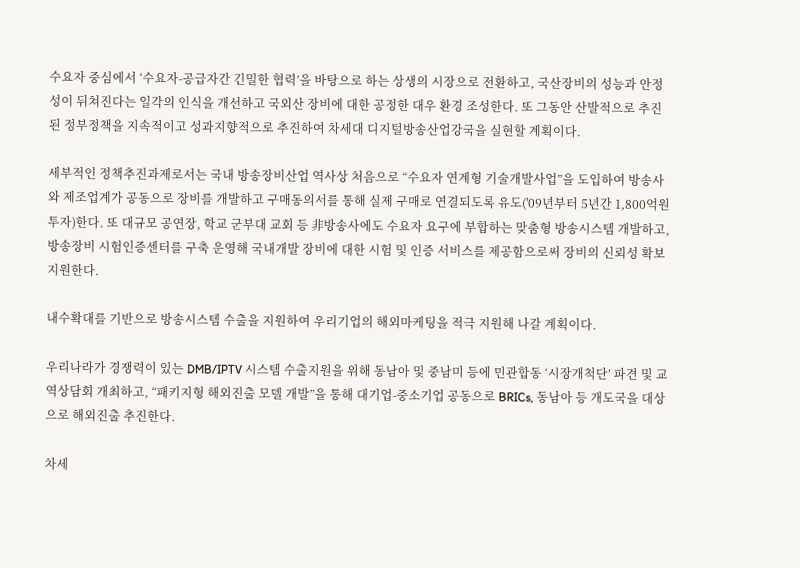수요자 중심에서 ‘수요자-공급자간 긴밀한 협력’을 바탕으로 하는 상생의 시장으로 전환하고, 국산장비의 성능과 안정성이 뒤쳐진다는 일각의 인식을 개선하고 국외산 장비에 대한 공정한 대우 환경 조성한다. 또 그동안 산발적으로 추진된 정부정책을 지속적이고 성과지향적으로 추진하여 차세대 디지털방송산업강국을 실현할 계획이다.

세부적인 정책추진과제로서는 국내 방송장비산업 역사상 처음으로 “수요자 연계형 기술개발사업”을 도입하여 방송사와 제조업계가 공동으로 장비를 개발하고 구매동의서를 통해 실제 구매로 연결되도록 유도('09년부터 5년간 1,800억원 투자)한다. 또 대규모 공연장, 학교 군부대 교회 등 非방송사에도 수요자 요구에 부합하는 맞춤형 방송시스템 개발하고, 방송장비 시험인증센터를 구축 운영해 국내개발 장비에 대한 시험 및 인증 서비스를 제공함으로써 장비의 신뢰성 확보 지원한다.

내수확대를 기반으로 방송시스템 수출을 지원하여 우리기업의 해외마케팅을 적극 지원해 나갈 계획이다.

우리나라가 경쟁력이 있는 DMB/IPTV 시스템 수출지원을 위해 동남아 및 중남미 등에 민관합동 ‘시장개척단’ 파견 및 교역상담회 개최하고, “패키지형 해외진출 모델 개발”을 통해 대기업-중소기업 공동으로 BRICs, 동남아 등 개도국을 대상으로 해외진출 추진한다.

차세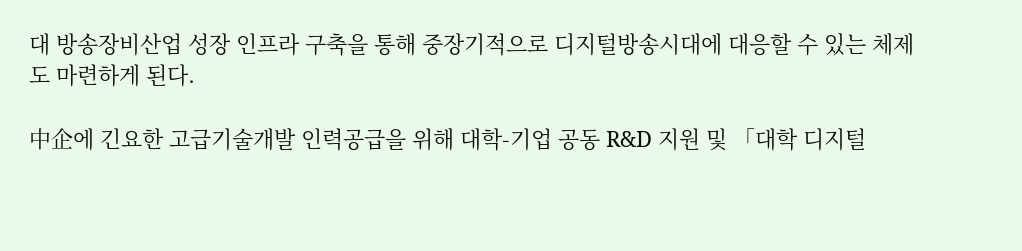대 방송장비산업 성장 인프라 구축을 통해 중장기적으로 디지털방송시대에 대응할 수 있는 체제도 마련하게 된다.

中企에 긴요한 고급기술개발 인력공급을 위해 대학-기업 공동 R&D 지원 및 「대학 디지털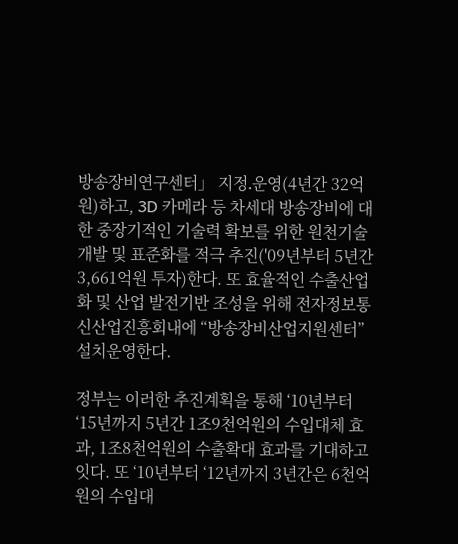방송장비연구센터」 지정․운영(4년간 32억원)하고, 3D 카메라 등 차세대 방송장비에 대한 중장기적인 기술력 확보를 위한 원천기술개발 및 표준화를 적극 추진('09년부터 5년간 3,661억원 투자)한다. 또 효율적인 수출산업화 및 산업 발전기반 조성을 위해 전자정보통신산업진흥회내에 “방송장비산업지원센터” 설치운영한다.

정부는 이러한 추진계획을 통해 ‘10년부터 ‘15년까지 5년간 1조9천억원의 수입대체 효과, 1조8천억원의 수출확대 효과를 기대하고 잇다. 또 ‘10년부터 ‘12년까지 3년간은 6천억원의 수입대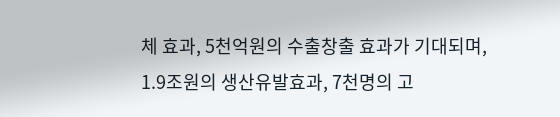체 효과, 5천억원의 수출창출 효과가 기대되며, 1.9조원의 생산유발효과, 7천명의 고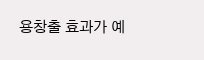용창출 효과가 예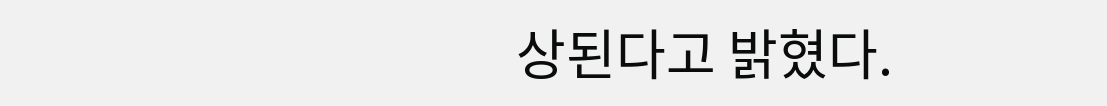상된다고 밝혔다.